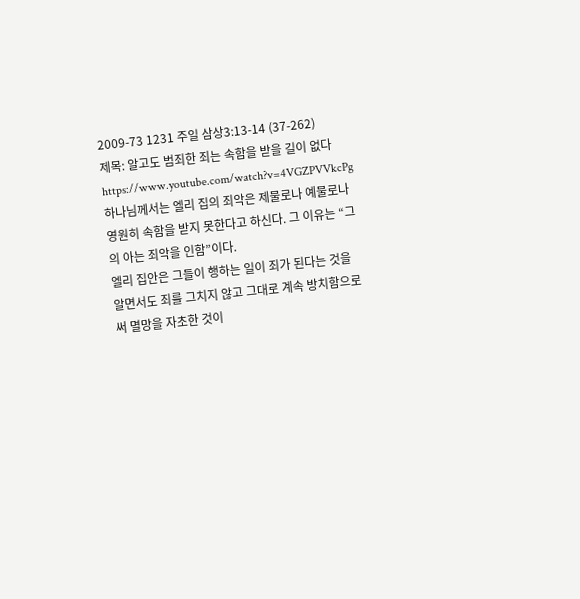2009-73 1231 주일 삼상3:13-14 (37-262)
제목: 알고도 범죄한 죄는 속함을 받을 길이 없다
https://www.youtube.com/watch?v=4VGZPVVkcPg
하나님께서는 엘리 집의 죄악은 제물로나 예물로나 영원히 속함을 받지 못한다고 하신다. 그 이유는 “그의 아는 죄악을 인함”이다.
엘리 집안은 그들이 행하는 일이 죄가 된다는 것을 알면서도 죄를 그치지 않고 그대로 계속 방치함으로써 멸망을 자초한 것이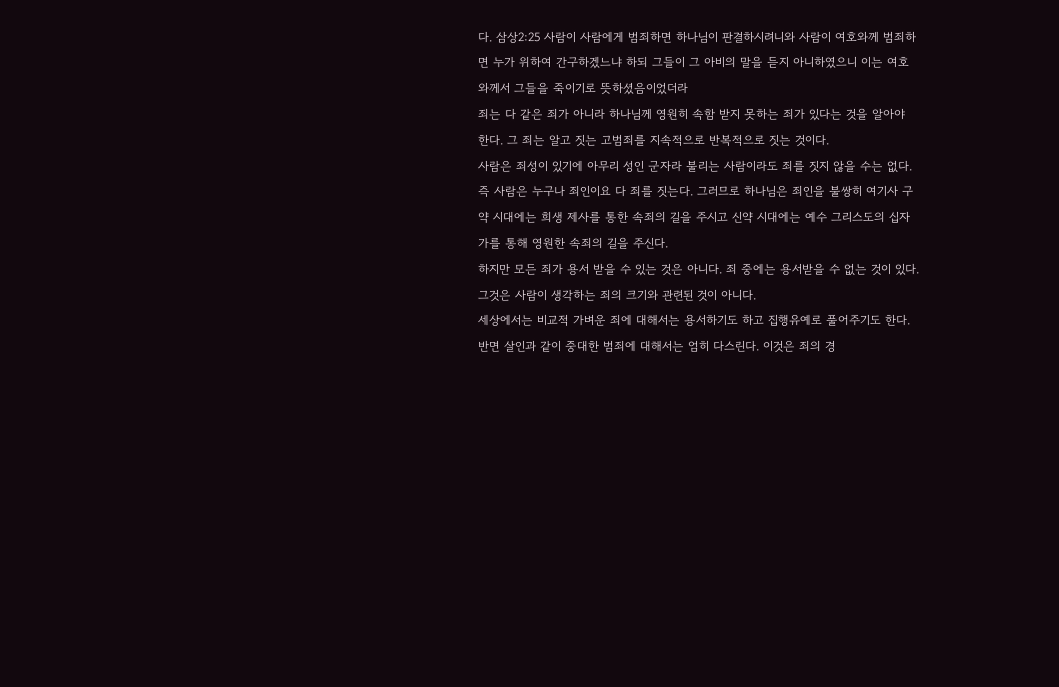다. 삼상2:25 사람이 사람에게 범죄하면 하나님이 판결하시려니와 사람이 여호와께 범죄하면 누가 위하여 간구하겠느냐 하되 그들이 그 아비의 말을 듣지 아니하였으니 이는 여호와께서 그들을 죽이기로 뜻하셨음이었더라
죄는 다 같은 죄가 아니라 하나님께 영원히 속함 받지 못하는 죄가 있다는 것을 알아야 한다. 그 죄는 알고 짓는 고범죄를 지속적으로 반복적으로 짓는 것이다.
사람은 죄성이 있기에 아무리 성인 군자라 불리는 사람이라도 죄를 짓지 않을 수는 없다. 즉 사람은 누구나 죄인이요 다 죄를 짓는다. 그러므로 하나님은 죄인을 불쌍히 여기사 구약 시대에는 희생 제사를 통한 속죄의 길을 주시고 신약 시대에는 예수 그리스도의 십자가를 통해 영원한 속죄의 길을 주신다.
하지만 모든 죄가 용서 받을 수 있는 것은 아니다. 죄 중에는 용서받을 수 없는 것이 있다. 그것은 사람이 생각하는 죄의 크기와 관련된 것이 아니다.
세상에서는 비교적 가벼운 죄에 대해서는 용서하기도 하고 집행유예로 풀어주기도 한다. 반면 살인과 같이 중대한 범죄에 대해서는 엄히 다스린다. 이것은 죄의 경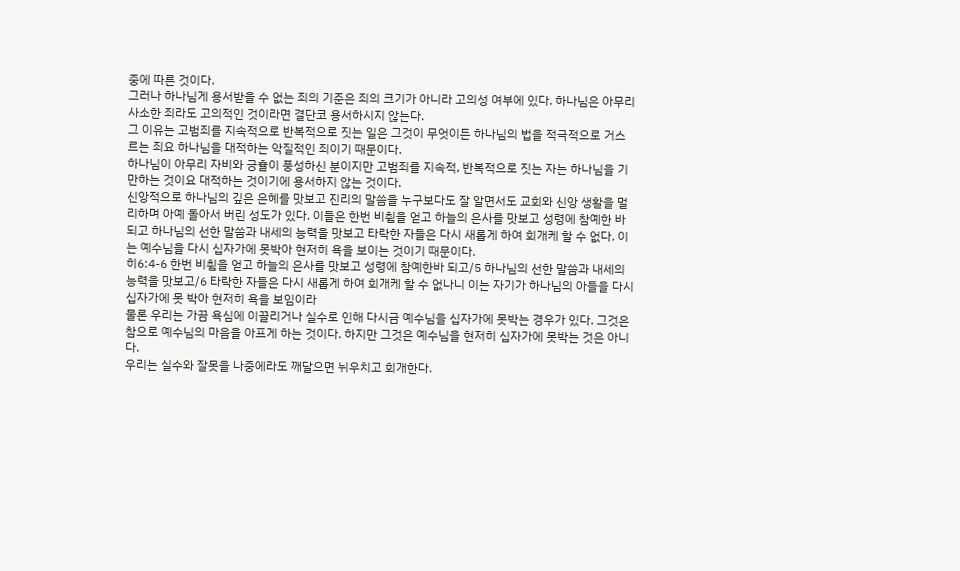중에 따른 것이다.
그러나 하나님게 용서받을 수 없는 죄의 기준은 죄의 크기가 아니라 고의성 여부에 있다. 하나님은 아무리 사소한 죄라도 고의적인 것이라면 결단코 용서하시지 않는다.
그 이유는 고범죄를 지속적으로 반복적으로 짓는 일은 그것이 무엇이든 하나님의 법을 적극적으로 거스르는 죄요 하나님을 대적하는 악질적인 죄이기 때문이다.
하나님이 아무리 자비와 긍휼이 풍성하신 분이지만 고범죄를 지속적, 반복적으로 짓는 자는 하나님을 기만하는 것이요 대적하는 것이기에 용서하지 않는 것이다.
신앙적으로 하나님의 깊은 은혜를 맛보고 진리의 말씀을 누구보다도 잘 알면서도 교회와 신앙 생활을 멀리하며 아예 돌아서 버린 성도가 있다. 이들은 한번 비췸을 얻고 하늘의 은사를 맛보고 성령에 참예한 바 되고 하나님의 선한 말씀과 내세의 능력을 맛보고 타락한 자들은 다시 새롭게 하여 회개케 할 수 없다. 이는 예수님을 다시 십자가에 못박아 현저히 욕을 보이는 것이기 때문이다.
히6:4-6 한번 비췸을 얻고 하늘의 은사를 맛보고 성령에 참예한바 되고/5 하나님의 선한 말씀과 내세의 능력을 맛보고/6 타락한 자들은 다시 새롭게 하여 회개케 할 수 없나니 이는 자기가 하나님의 아들을 다시 십자가에 못 박아 현저히 욕을 보임이라
물론 우리는 가끔 욕심에 이끌리거나 실수로 인해 다시금 예수님을 십자가에 못박는 경우가 있다. 그것은 참으로 예수님의 마음을 아프게 하는 것이다. 하지만 그것은 예수님을 현저히 십자가에 못박는 것은 아니다.
우리는 실수와 잘못을 나중에라도 깨달으면 뉘우치고 회개한다.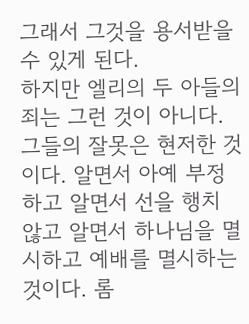그래서 그것을 용서받을 수 있게 된다.
하지만 엘리의 두 아들의 죄는 그런 것이 아니다. 그들의 잘못은 현저한 것이다. 알면서 아예 부정하고 알면서 선을 행치 않고 알면서 하나님을 멸시하고 예배를 멸시하는 것이다. 롬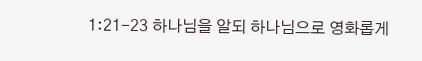1:21-23 하나님을 알되 하나님으로 영화롭게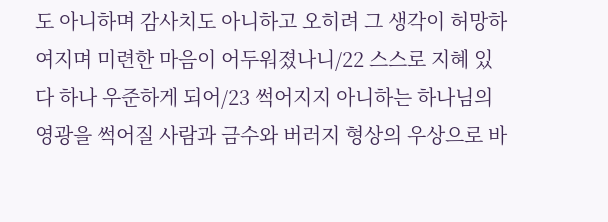도 아니하며 감사치도 아니하고 오히려 그 생각이 허망하여지며 미련한 마음이 어두워졌나니/22 스스로 지혜 있다 하나 우준하게 되어/23 썩어지지 아니하는 하나님의 영광을 썩어질 사람과 금수와 버러지 형상의 우상으로 바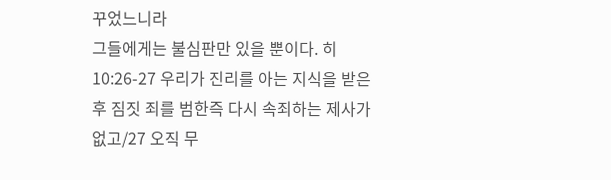꾸었느니라
그들에게는 불심판만 있을 뿐이다. 히10:26-27 우리가 진리를 아는 지식을 받은 후 짐짓 죄를 범한즉 다시 속죄하는 제사가 없고/27 오직 무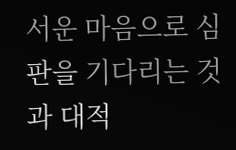서운 마음으로 심판을 기다리는 것과 대적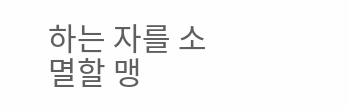하는 자를 소멸할 맹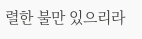렬한 불만 있으리라